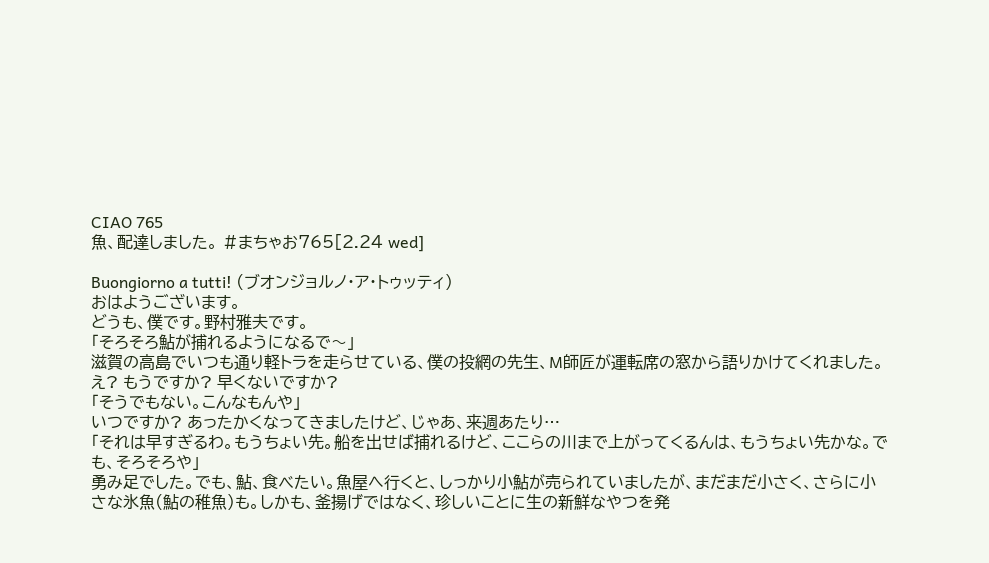CIAO 765
魚、配達しました。 #まちゃお765[2.24 wed]

Buongiorno a tutti! (ブオンジョルノ・ア・トゥッティ)
おはようございます。
どうも、僕です。野村雅夫です。
「そろそろ鮎が捕れるようになるで〜」
滋賀の高島でいつも通り軽トラを走らせている、僕の投網の先生、M師匠が運転席の窓から語りかけてくれました。え? もうですか? 早くないですか?
「そうでもない。こんなもんや」
いつですか? あったかくなってきましたけど、じゃあ、来週あたり…
「それは早すぎるわ。もうちょい先。船を出せば捕れるけど、ここらの川まで上がってくるんは、もうちょい先かな。でも、そろそろや」
勇み足でした。でも、鮎、食べたい。魚屋へ行くと、しっかり小鮎が売られていましたが、まだまだ小さく、さらに小さな氷魚(鮎の稚魚)も。しかも、釜揚げではなく、珍しいことに生の新鮮なやつを発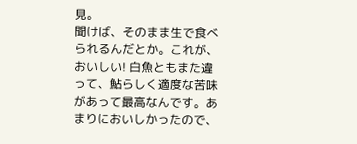見。
聞けば、そのまま生で食べられるんだとか。これが、おいしい! 白魚ともまた違って、鮎らしく適度な苦味があって最高なんです。あまりにおいしかったので、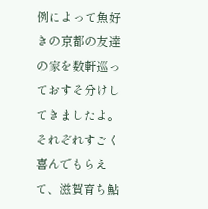例によって魚好きの京都の友達の家を数軒巡っておすそ分けしてきましたよ。それぞれすごく喜んでもらえて、滋賀育ち鮎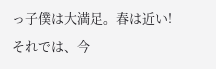っ子僕は大満足。春は近い!
それでは、今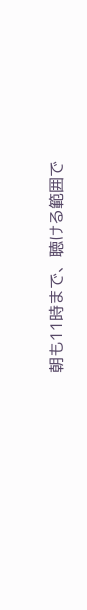朝も11時まで、聴ける範囲で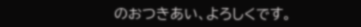のおつきあい、よろしくです。